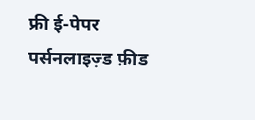फ्री ई-पेपर
पर्सनलाइज़्ड फ़ीड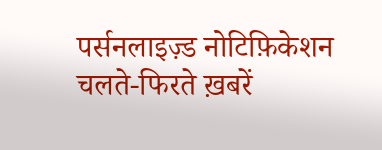पर्सनलाइज़्ड नोटिफ़िकेशन
चलते-फिरते ख़बरें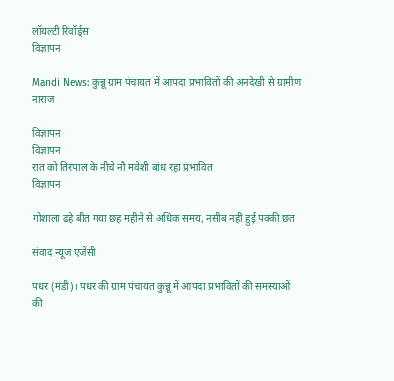लॉयल्टी रिवॉर्ड्स
विज्ञापन

Mandi News: कुन्नू ग्राम पंचायत में आपदा प्रभावितों की अनदेखी से ग्रामीण नाराज

विज्ञापन
विज्ञापन
रात को तिरपाल के नीचे नौ मवेशी बांध रहा प्रभावित
विज्ञापन

गोशाला ढहे बीत गया छह महीने से अधिक समय, नसीब नहीं हुई पक्की छत

संवाद न्यूज एजेंसी

पधर (मंडी)। पधर की ग्राम पंचायत कुन्नू में आपदा प्रभावितों की समस्याओं की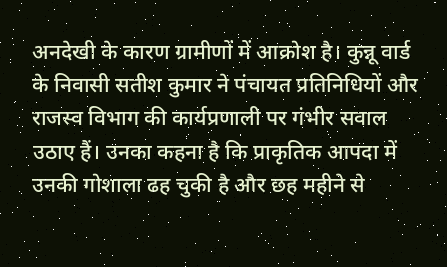अनदेखी के कारण ग्रामीणों में आक्रोश है। कुन्नू वार्ड के निवासी सतीश कुमार ने पंचायत प्रतिनिधियों और राजस्व विभाग की कार्यप्रणाली पर गंभीर सवाल उठाए हैं। उनका कहना है कि प्राकृतिक आपदा में उनकी गोशाला ढह चुकी है और छह महीने से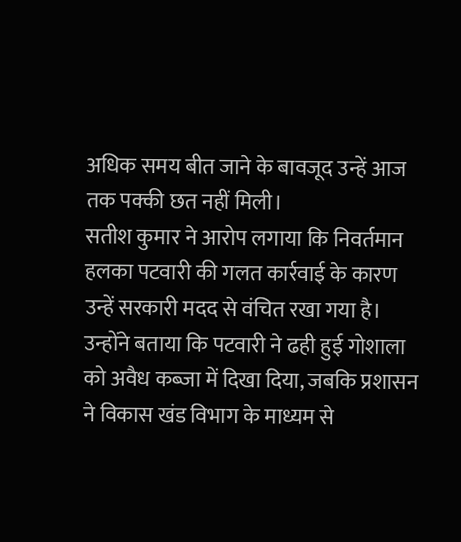अधिक समय बीत जाने के बावजूद उन्हें आज तक पक्की छत नहीं मिली।
सतीश कुमार ने आरोप लगाया कि निवर्तमान हलका पटवारी की गलत कार्रवाई के कारण उन्हें सरकारी मदद से वंचित रखा गया है। उन्होंने बताया कि पटवारी ने ढही हुई गोशाला को अवैध कब्जा में दिखा दिया, जबकि प्रशासन ने विकास खंड विभाग के माध्यम से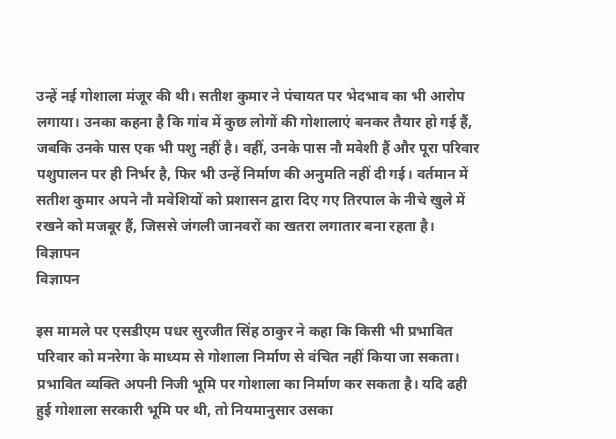उन्हें नई गोशाला मंजूर की थी। सतीश कुमार ने पंचायत पर भेदभाव का भी आरोप लगाया। उनका कहना है कि गांव में कुछ लोगों की गोशालाएं बनकर तैयार हो गई हैं, जबकि उनके पास एक भी पशु नहीं है। वहीं, उनके पास नौ मवेशी हैं और पूरा परिवार पशुपालन पर ही निर्भर है, फिर भी उन्हें निर्माण की अनुमति नहीं दी गई। वर्तमान में सतीश कुमार अपने नौ मवेशियों को प्रशासन द्वारा दिए गए तिरपाल के नीचे खुले में रखने को मजबूर हैं, जिससे जंगली जानवरों का खतरा लगातार बना रहता है।
विज्ञापन
विज्ञापन

इस मामले पर एसडीएम पधर सुरजीत सिंह ठाकुर ने कहा कि किसी भी प्रभावित परिवार को मनरेगा के माध्यम से गोशाला निर्माण से वंचित नहीं किया जा सकता। प्रभावित व्यक्ति अपनी निजी भूमि पर गोशाला का निर्माण कर सकता है। यदि ढही हुई गोशाला सरकारी भूमि पर थी, तो नियमानुसार उसका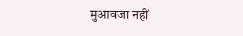मुआवजा नहीं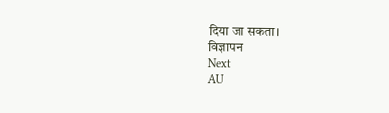दिया जा सकता।
विज्ञापन
Next
AU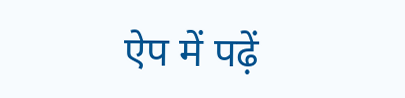ऐप में पढ़ें